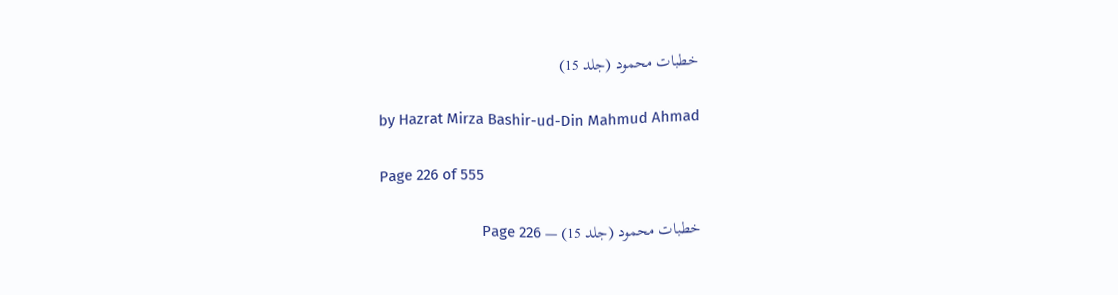خطبات محمود (جلد 15)

by Hazrat Mirza Bashir-ud-Din Mahmud Ahmad

Page 226 of 555

خطبات محمود (جلد 15) — Page 226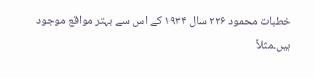خطبات محمود ۲۲۶ سال ۱۹۳۴ کے اس سے بہتر مواقع موجود ہیں۔مثلاً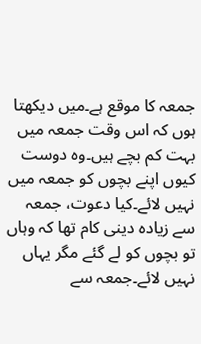جمعہ کا موقع ہے۔میں دیکھتا ہوں کہ اس وقت جمعہ میں بہت کم بچے ہیں۔وہ دوست کیوں اپنے بچوں کو جمعہ میں نہیں لائے۔کیا دعوت، جمعہ سے زیادہ دینی کام تھا کہ وہاں تو بچوں کو لے گئے مگر یہاں نہیں لائے۔جمعہ سے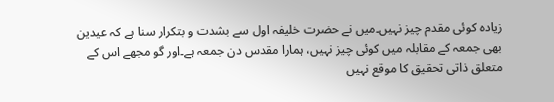زیادہ کوئی مقدم چیز نہیں۔میں نے حضرت خلیفہ اول سے بشدت و بتکرار سنا ہے کہ عیدین بھی جمعہ کے مقابلہ میں کوئی چیز نہیں، ہمارا مقدس دن جمعہ ہے۔اور گو مجھے اس کے متعلق ذاتی تحقیق کا موقع نہیں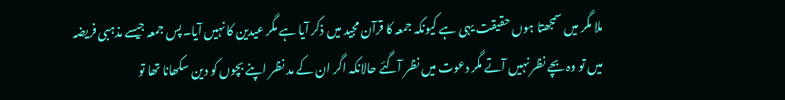ملا مگر میں سمجھتا ہوں حقیقت یہی ہے کیونکہ جمعہ کا قرآن مجید میں ذکر آیا ہے مگر عیدین کا نہیں آیا۔پس جمعہ جیسے مذہبی فریضہ میں تو وہ بچے نظر نہیں آتے مگر دعوت میں نظر آگئے حالانکہ اگر ان کے مد نظر اپنے بچوں کو دین سکھانا تھا تو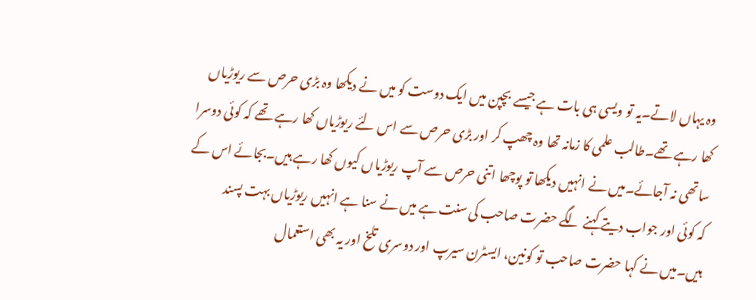وہ یہاں لاتے۔یہ تو ویسی ہی بات ہے جیسے بچپن میں ایک دوست کو میں نے دیکھا وہ بڑی حرص سے ریوڑیاں کھا رہے تھے۔طالب علمی کا زمانہ تھا وہ چھپ کر اور بڑی حرص سے اس لئے ریوڑیاں کھا رہے تھے کہ کوئی دوسرا ساتھی نہ آجائے۔میں نے انہیں دیکھا تو پوچھا اتنی حرص سے آپ ریوڑیاں کیوں کھا رہے ہیں۔بجائے اس کے کہ کوئی اور جواب دیتے کہنے لگے حضرت صاحب کی سنت ہے میں نے سنا ہے انہیں ریوڑیاں بہت پسند ہیں۔میں نے کہا حضرت صاحب تو کونین، ایسٹرن سیرپ اور دوسری تلخ اور یہ بھی استعمال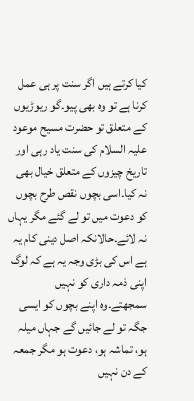کیا کرتے ہیں اگر سنت پر ہی عمل کرنا ہے تو وہ بھی پیو۔گو ریوڑیوں کے متعلق تو حضرت مسیح موعود علیہ السلام کی سنت یاد رہی اور تاریخ چیزوں کے متعلق خیال بھی نہ کیا۔اسی بچوں نقص طرح بچوں کو دعوت میں تو لے گئے مگر یہاں نہ لائے۔حالانکہ اصل دینی کام یہ ہے اس کی بڑی وجہ یہ ہے کہ لوگ اپنی ذمہ داری کو نہیں سمجھتے۔وہ اپنے بچوں کو ایسی جگہ تو لے جائیں گے جہاں میلہ ہو، تماشہ ہو، دعوت ہو مگر جمعہ کے دن نہیں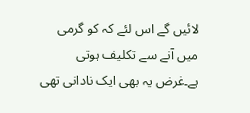لائیں گے اس لئے کہ کو گرمی میں آنے سے تکلیف ہوتی ہے۔غرض یہ بھی ایک نادانی تھی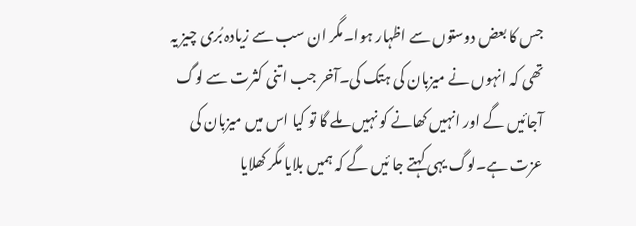جس کا بعض دوستوں سے اظہار ہوا۔مگر ان سب سے زیادہ بُری چیز یہ تھی کہ انہوں نے میزبان کی ہتک کی۔آخر جب اتنی کثرت سے لوگ آجائیں گے اور انہیں کھانے کو نہیں ملے گا تو کیا اس میں میزبان کی عزت ہے۔لوگ یہی کہتے جا ئیں گے کہ ہمیں بلایا مگر کھلایا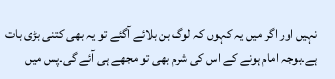نہیں اور اگر میں یہ کہوں کہ لوگ بن بلائے آگئے تو یہ بھی کتنی بڑی بات ہے۔بوجہ امام ہونے کے اس کی شرم بھی تو مجھے ہی آئے گی۔پس میں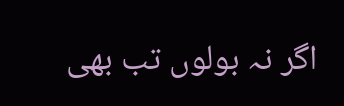اگر نہ بولوں تب بھی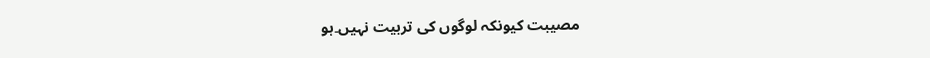مصیبت کیونکہ لوگوں کی تربیت نہیں۔ہو